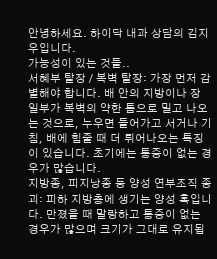안녕하세요. 하이닥 내과 상담의 김지우입니다.
가능성이 있는 것들..
서혜부 탈장 / 복벽 탈장: 가장 먼저 감별해야 합니다. 배 안의 지방이나 장 일부가 복벽의 약한 틈으로 밀고 나오는 것으로, 누우면 들어가고 서거나 기침, 배에 힘줄 때 더 튀어나오는 특징이 있습니다. 초기에는 통증이 없는 경우가 많습니다.
지방종, 피지낭종 등 양성 연부조직 종괴: 피하 지방층에 생기는 양성 혹입니다. 만졌을 때 말랑하고 통증이 없는 경우가 많으며 크기가 그대로 유지됩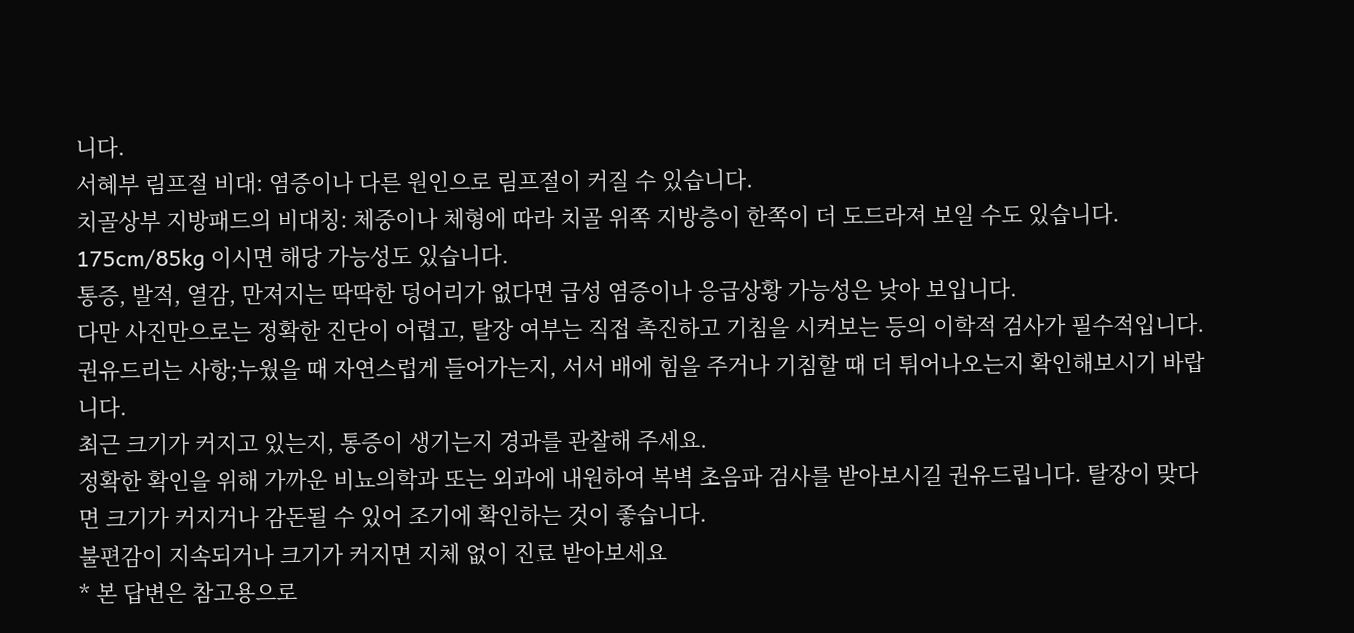니다.
서혜부 림프절 비대: 염증이나 다른 원인으로 림프절이 커질 수 있습니다.
치골상부 지방패드의 비대칭: 체중이나 체형에 따라 치골 위쪽 지방층이 한쪽이 더 도드라져 보일 수도 있습니다. 175cm/85kg 이시면 해당 가능성도 있습니다.
통증, 발적, 열감, 만져지는 딱딱한 덩어리가 없다면 급성 염증이나 응급상황 가능성은 낮아 보입니다.
다만 사진만으로는 정확한 진단이 어렵고, 탈장 여부는 직접 촉진하고 기침을 시켜보는 등의 이학적 검사가 필수적입니다.
권유드리는 사항;누웠을 때 자연스럽게 들어가는지, 서서 배에 힘을 주거나 기침할 때 더 튀어나오는지 확인해보시기 바랍니다.
최근 크기가 커지고 있는지, 통증이 생기는지 경과를 관찰해 주세요.
정확한 확인을 위해 가까운 비뇨의학과 또는 외과에 내원하여 복벽 초음파 검사를 받아보시길 권유드립니다. 탈장이 맞다면 크기가 커지거나 감돈될 수 있어 조기에 확인하는 것이 좋습니다.
불편감이 지속되거나 크기가 커지면 지체 없이 진료 받아보세요
* 본 답변은 참고용으로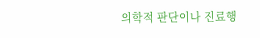의학적 판단이나 진료행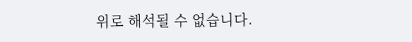위로 해석될 수 없습니다.